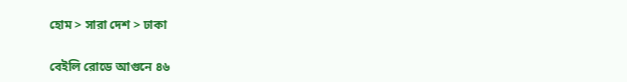হোম > সারা দেশ > ঢাকা

বেইলি রোডে আগুনে ৪৬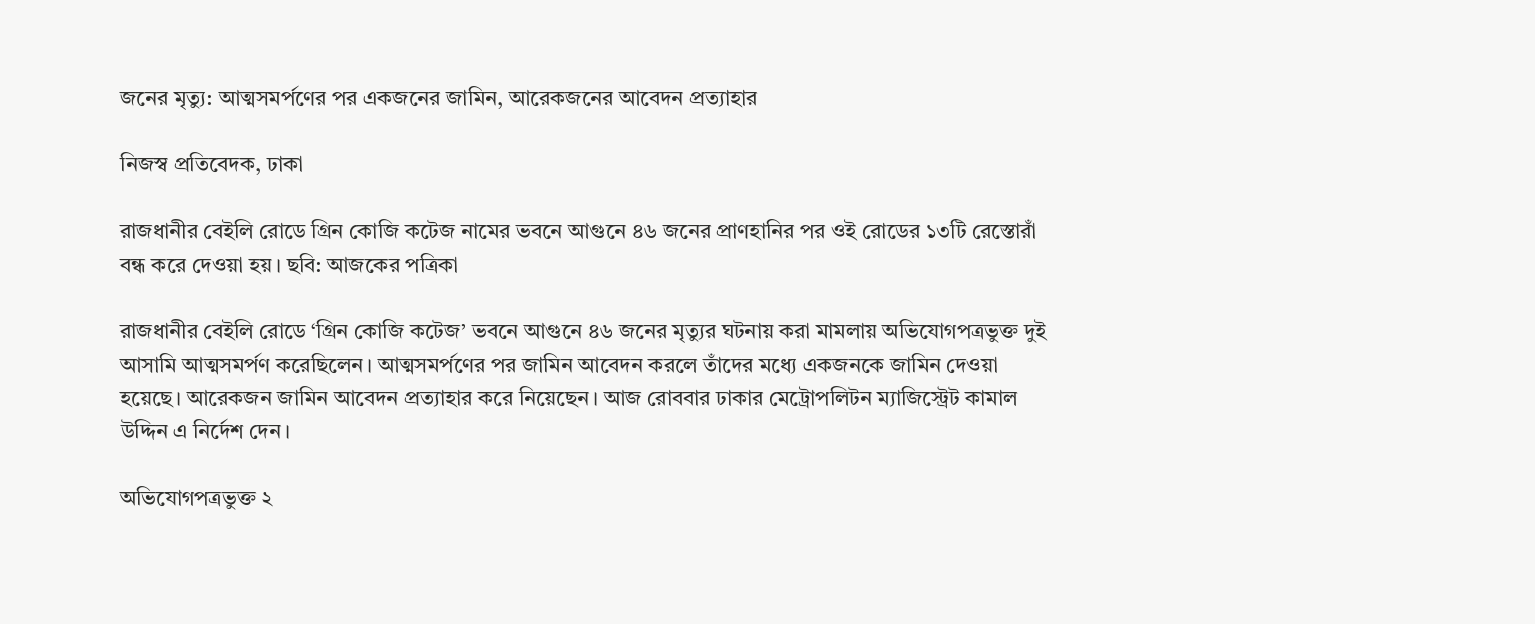জনের মৃত্যু: আত্মসমর্পণের পর একজনের জামিন, আরেকজনের আবেদন প্রত্যাহার

নিজস্ব প্রতিবেদক, ঢাকা

রাজধানীর বেইলি রোডে গ্রিন কোজি কটেজ নামের ভবনে আগুনে ৪৬ জনের প্রাণহানির পর ওই রোডের ১৩টি রেস্তোরাঁ বন্ধ করে দেওয়া হয়। ছবি: আজকের পত্রিকা

রাজধানীর বেইলি রোডে ‘গ্রিন কোজি কটেজ’ ভবনে আগুনে ৪৬ জনের মৃত্যুর ঘটনায় করা মামলায় অভিযোগপত্রভুক্ত দুই আসামি আত্মসমর্পণ করেছিলেন। আত্মসমর্পণের পর জামিন আবেদন করলে তাঁদের মধ্যে একজনকে জামিন দেওয়া হয়েছে। আরেকজন জামিন আবেদন প্রত্যাহার করে নিয়েছেন। আজ রোববার ঢাকার মেট্রোপলিটন ম্যাজিস্ট্রেট কামাল উদ্দিন এ নির্দেশ দেন।

অভিযোগপত্রভুক্ত ২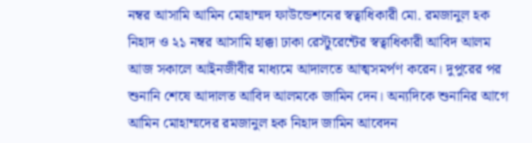নম্বর আসামি আমিন মোহাম্মদ ফাউন্ডেশনের স্বত্বাধিকারী মো. রমজানুল হক নিহাদ ও ২১ নম্বর আসামি হাক্কা ঢাকা রেস্টুরেন্টের স্বত্বাধিকারী আবিদ আলম আজ সকালে আইনজীবীর মাধ্যমে আদালতে আত্মসমর্পণ করেন। দুপুরের পর শুনানি শেষে আদালত আবিদ আলমকে জামিন দেন। অন্যদিকে শুনানির আগে আমিন মোহাম্মদের রমজানুল হক নিহাদ জামিন আবেদন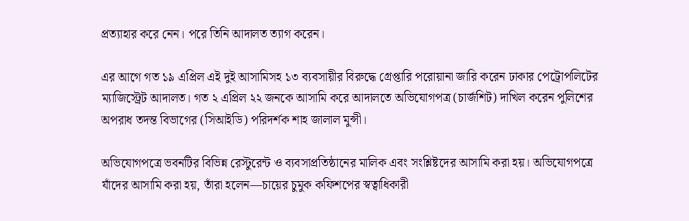প্রত্যাহার করে নেন। পরে তিনি আদালত ত্যাগ করেন।

এর আগে গত ১৯ এপ্রিল এই দুই আসামিসহ ১৩ ব্যবসায়ীর বিরুদ্ধে গ্রেপ্তারি পরোয়ানা জারি করেন ঢাকার পেট্রোপলিটের ম্যাজিস্ট্রেট আদালত। গত ২ এপ্রিল ২২ জনকে আসামি করে আদালতে অভিযোগপত্র (চার্জশিট) দাখিল করেন পুলিশের অপরাধ তদন্ত বিভাগের (সিআইডি) পরিদর্শক শাহ জালাল মুন্সী।

অভিযোগপত্রে ভবনটির বিভিন্ন রেস্টুরেন্ট ও ব্যবসাপ্রতিষ্ঠানের মালিক এবং সংশ্লিষ্টদের আসামি করা হয়। অভিযোগপত্রে যাঁদের আসামি করা হয়, তাঁরা হলেন—চায়ের চুমুক কফিশপের স্বত্বাধিকারী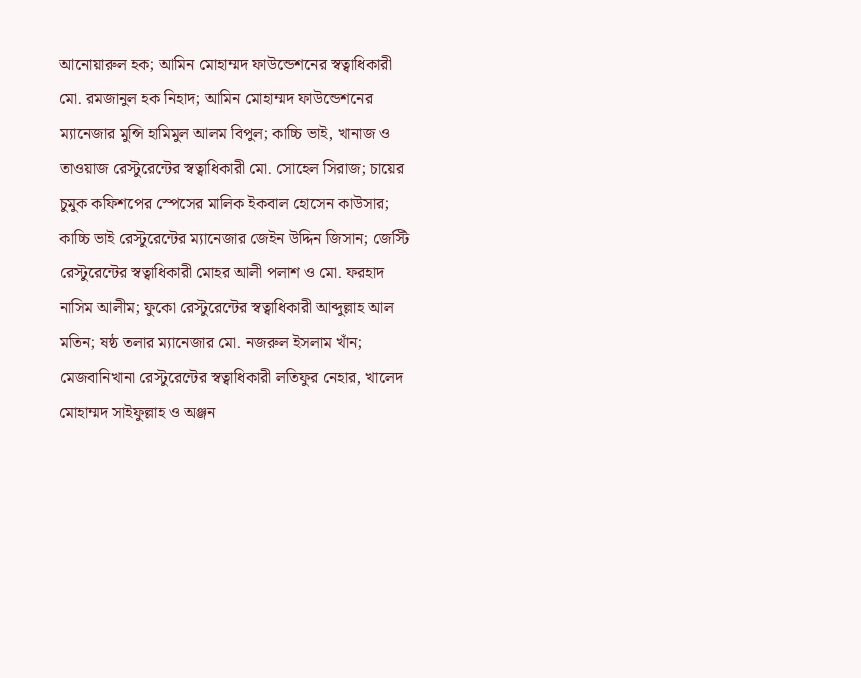আনোয়ারুল হক; আমিন মোহাম্মদ ফাউন্ডেশনের স্বত্বাধিকারী মো. রমজানুল হক নিহাদ; আমিন মোহাম্মদ ফাউন্ডেশনের ম্যানেজার মুন্সি হামিমুল আলম বিপুল; কাচ্চি ভাই, খানাজ ও তাওয়াজ রেস্টুরেন্টের স্বত্বাধিকারী মো. সোহেল সিরাজ; চায়ের চুমুক কফিশপের স্পেসের মালিক ইকবাল হোসেন কাউসার; কাচ্চি ভাই রেস্টুরেন্টের ম্যানেজার জেইন উদ্দিন জিসান; জেস্টি রেস্টুরেন্টের স্বত্বাধিকারী মোহর আলী পলাশ ও মো. ফরহাদ নাসিম আলীম; ফুকো রেস্টুরেন্টের স্বত্বাধিকারী আব্দুল্লাহ আল মতিন; ষষ্ঠ তলার ম্যানেজার মো. নজরুল ইসলাম খাঁন; মেজবানিখানা রেস্টুরেন্টের স্বত্বাধিকারী লতিফুর নেহার, খালেদ মোহাম্মদ সাইফুল্লাহ ও অঞ্জন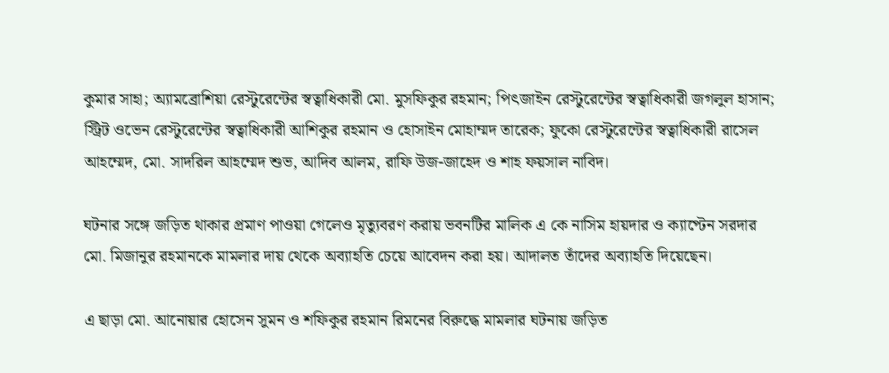কুমার সাহা; অ্যামব্রোশিয়া রেস্টুরেন্টের স্বত্বাধিকারী মো. মুসফিকুর রহমান; পিৎজাইন রেস্টুরেন্টের স্বত্বাধিকারী জগলুল হাসান; স্ট্রিট ওভেন রেস্টুরেন্টের স্বত্বাধিকারী আশিকুর রহমান ও হোসাইন মোহাম্মদ তারেক; ফুকো রেস্টুরেন্টের স্বত্বাধিকারী রাসেল আহম্মেদ, মো. সাদরিল আহম্মেদ শুভ, আদিব আলম, রাফি উজ-জাহেদ ও শাহ ফয়সাল নাবিদ।

ঘটনার সঙ্গে জড়িত থাকার প্রমাণ পাওয়া গেলেও মৃত্যুবরণ করায় ভবনটির মালিক এ কে নাসিম হায়দার ও ক্যাপ্টেন সরদার মো. মিজানুর রহমানকে মামলার দায় থেকে অব্যাহতি চেয়ে আবেদন করা হয়। আদালত তাঁদের অব্যাহতি দিয়েছেন।

এ ছাড়া মো. আনোয়ার হোসেন সুমন ও শফিকুর রহমান রিমনের বিরুদ্ধে মামলার ঘটনায় জড়িত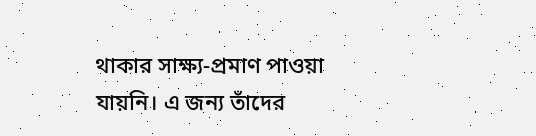থাকার সাক্ষ্য-প্রমাণ পাওয়া যায়নি। এ জন্য তাঁদের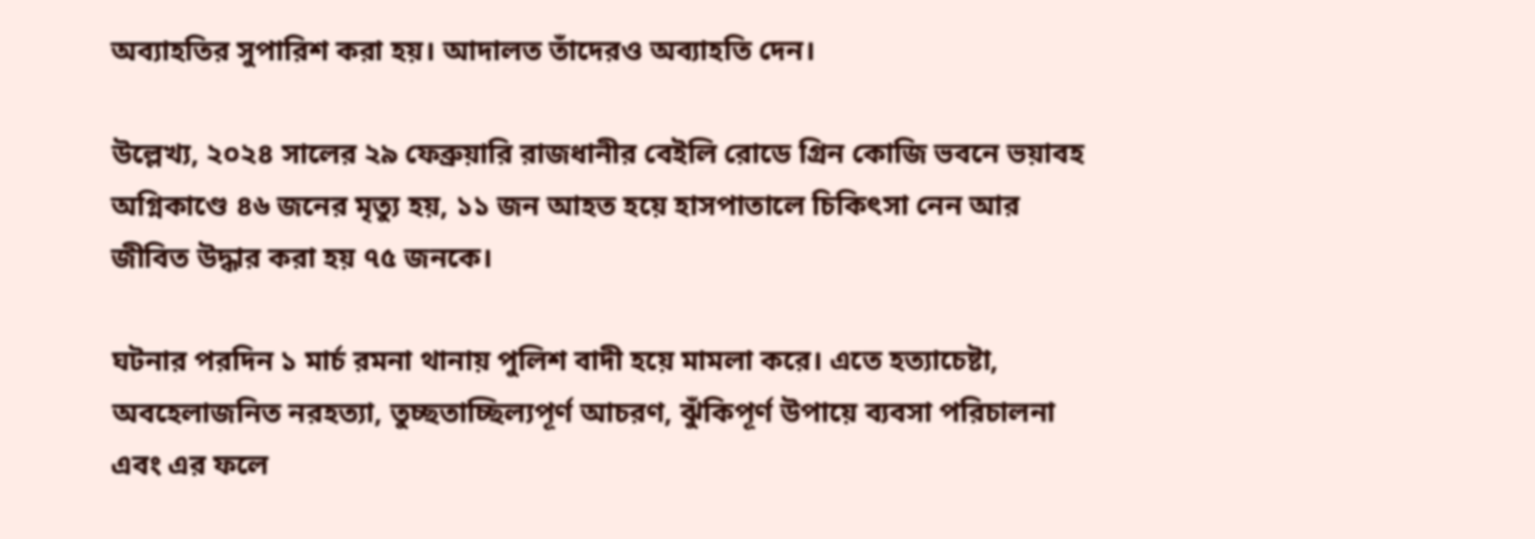অব্যাহতির সুপারিশ করা হয়। আদালত তাঁদেরও অব্যাহতি দেন।

উল্লেখ্য, ২০২৪ সালের ২৯ ফেব্রুয়ারি রাজধানীর বেইলি রোডে গ্রিন কোজি ভবনে ভয়াবহ অগ্নিকাণ্ডে ৪৬ জনের মৃত্যু হয়, ১১ জন আহত হয়ে হাসপাতালে চিকিৎসা নেন আর জীবিত উদ্ধার করা হয় ৭৫ জনকে।

ঘটনার পরদিন ১ মার্চ রমনা থানায় পুলিশ বাদী হয়ে মামলা করে। এতে হত্যাচেষ্টা, অবহেলাজনিত নরহত্যা, তুচ্ছতাচ্ছিল্যপূর্ণ আচরণ, ঝুঁকিপূর্ণ উপায়ে ব্যবসা পরিচালনা এবং এর ফলে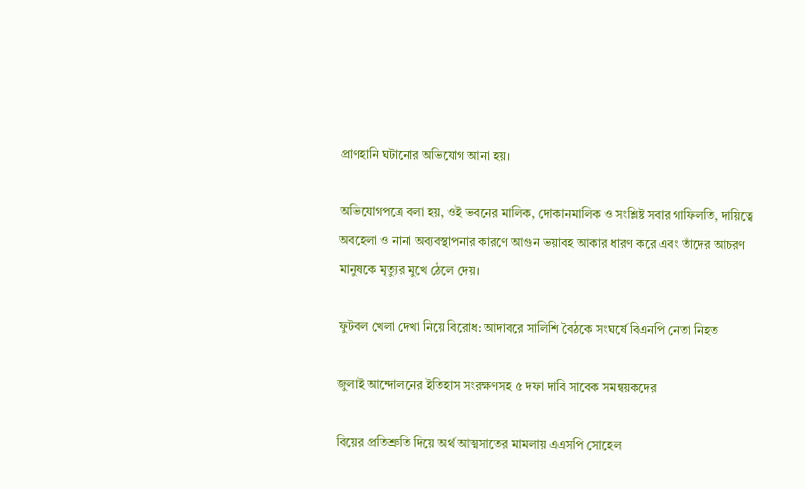প্রাণহানি ঘটানোর অভিযোগ আনা হয়।

অভিযোগপত্রে বলা হয়, ওই ভবনের মালিক, দোকানমালিক ও সংশ্লিষ্ট সবার গাফিলতি, দায়িত্বে অবহেলা ও নানা অব্যবস্থাপনার কারণে আগুন ভয়াবহ আকার ধারণ করে এবং তাঁদের আচরণ মানুষকে মৃত্যুর মুখে ঠেলে দেয়।

ফুটবল খেলা দেখা নিয়ে বিরোধ: আদাবরে সালিশি বৈঠকে সংঘর্ষে বিএনপি নেতা নিহত

জুলাই আন্দোলনের ইতিহাস সংরক্ষণসহ ৫ দফা দাবি সাবেক সমন্বয়কদের

বিয়ের প্রতিশ্রুতি দিয়ে অর্থ আত্মসাতের মামলায় এএসপি সোহেল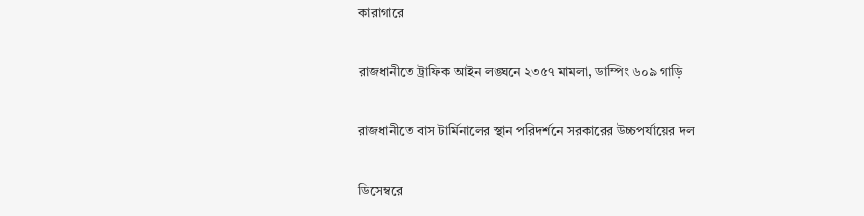কারাগারে

রাজধানীতে ট্রাফিক আইন লঙ্ঘনে ২৩৫৭ মামলা, ডাম্পিং ৬০৯ গাড়ি

রাজধানীতে বাস টার্মিনালের স্থান পরিদর্শনে সরকারের উচ্চপর্যায়ের দল

ডিসেম্বরে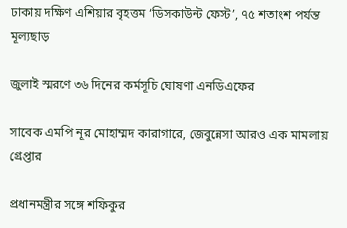ঢাকায় দক্ষিণ এশিয়ার বৃহত্তম ‘ডিসকাউন্ট ফেস্ট’, ৭৫ শতাংশ পর্যন্ত মূল্যছাড়

জুলাই স্মরণে ৩৬ দিনের কর্মসূচি ঘোষণা এনডিএফের

সাবেক এমপি নূর মোহাম্মদ কারাগারে, জেবুন্নেসা আরও এক মামলায় গ্রেপ্তার

প্রধানমন্ত্রীর সঙ্গে শফিকুর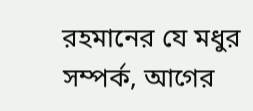রহমানের যে মধুর সম্পর্ক, আগের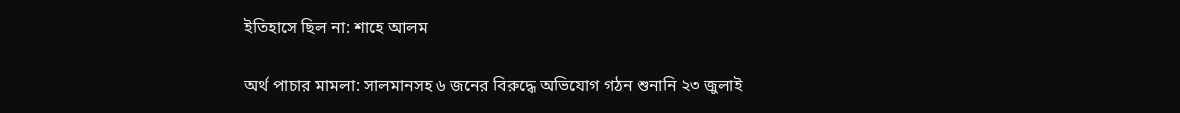ইতিহাসে ছিল না: শাহে আলম

অর্থ পাচার মামলা: সালমানসহ ৬ জনের বিরুদ্ধে অভিযোগ গঠন শুনানি ২৩ জুলাই